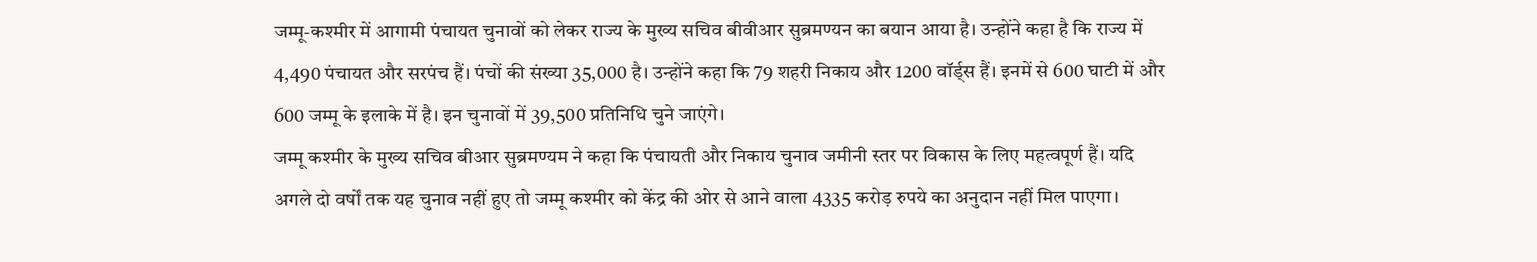जम्मू-कश्मीर में आगामी पंचायत चुनावों को लेकर राज्य के मुख्य सचिव बीवीआर सुब्रमण्यन का बयान आया है। उन्होंने कहा है कि राज्य में 4,490 पंचायत और सरपंच हैं। पंचों की संख्या 35,000 है। उन्होंने कहा कि 79 शहरी निकाय और 1200 वॉर्ड्स हैं। इनमें से 600 घाटी में और 600 जम्मू के इलाके में है। इन चुनावों में 39,500 प्रतिनिधि चुने जाएंगे।
जम्मू कश्मीर के मुख्य सचिव बीआर सुब्रमण्यम ने कहा कि पंचायती और निकाय चुनाव जमीनी स्तर पर विकास के लिए महत्वपूर्ण हैं। यदि अगले दो वर्षों तक यह चुनाव नहीं हुए तो जम्मू कश्मीर को केंद्र की ओर से आने वाला 4335 करोड़ रुपये का अनुदान नहीं मिल पाएगा।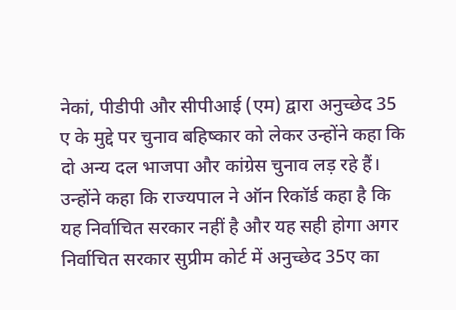नेकां, पीडीपी और सीपीआई (एम) द्वारा अनुच्छेद 35 ए के मुद्दे पर चुनाव बहिष्कार को लेकर उन्होंने कहा कि दो अन्य दल भाजपा और कांग्रेस चुनाव लड़ रहे हैं। उन्होंने कहा कि राज्यपाल ने ऑन रिकॉर्ड कहा है कि यह निर्वाचित सरकार नहीं है और यह सही होगा अगर निर्वाचित सरकार सुप्रीम कोर्ट में अनुच्छेद 35ए का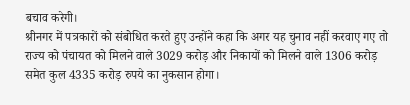बचाव करेगी।
श्रीनगर में पत्रकारों को संबोधित करते हुए उन्होंने कहा कि अगर यह चुनाव नहीं करवाए गए तो राज्य को पंचायत को मिलने वाले 3029 करोड़ और निकायों को मिलने वाले 1306 करोड़ समेत कुल 4335 करोड़ रुपये का नुकसान होगा।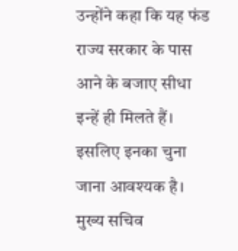उन्होंने कहा कि यह फंड राज्य सरकार के पास आने के बजाए सीधा इन्हें ही मिलते हैं। इसलिए इनका चुना जाना आवश्यक है। मुख्य सचिव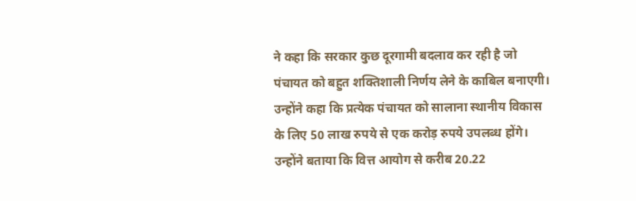ने कहा कि सरकार कुछ दूरगामी बदलाव कर रही है जो पंचायत को बहुत शक्तिशाली निर्णय लेने के काबिल बनाएगी।
उन्होंने कहा कि प्रत्येक पंचायत को सालाना स्थानीय विकास के लिए 50 लाख रुपये से एक करोड़ रुपये उपलब्ध होंगे। उन्होंने बताया कि वित्त आयोग से करीब 20.22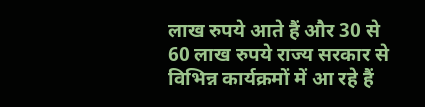लाख रुपये आते हैं और 30 से 60 लाख रुपये राज्य सरकार से विभिन्न कार्यक्रमों में आ रहे हैं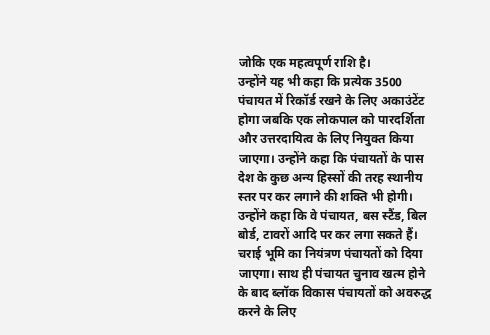जोकि एक महत्वपूर्ण राशि है।
उन्होंने यह भी कहा कि प्रत्येक 3500 पंचायत में रिकॉर्ड रखने के लिए अकाउंटेंट होगा जबकि एक लोकपाल को पारदर्शिता और उत्तरदायित्व के लिए नियुक्त किया जाएगा। उन्होंने कहा कि पंचायतों के पास देश के कुछ अन्य हिस्सों की तरह स्थानीय स्तर पर कर लगाने की शक्ति भी होगी। उन्होंने कहा कि वे पंचायत, बस स्टैंड, बिल बोर्ड, टावरों आदि पर कर लगा सकते हैं। चराई भूमि का नियंत्रण पंचायतों को दिया जाएगा। साथ ही पंचायत चुनाव खत्म होने के बाद ब्लॉक विकास पंचायतों को अवरुद्ध करने के लिए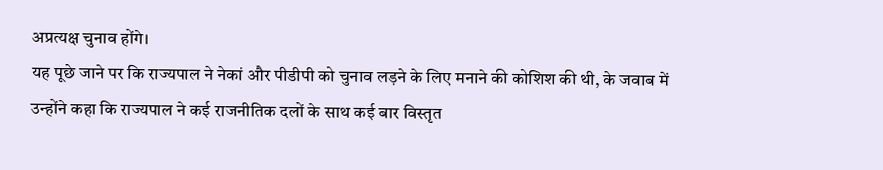अप्रत्यक्ष चुनाव होंगे।
यह पूछे जाने पर कि राज्यपाल ने नेकां और पीडीपी को चुनाव लड़ने के लिए मनाने की कोशिश की थी, के जवाब में उन्होंने कहा कि राज्यपाल ने कई राजनीतिक दलों के साथ कई बार विस्तृत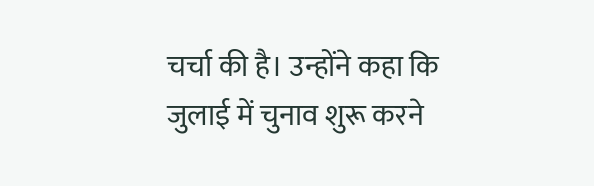चर्चा की है। उन्होंने कहा कि जुलाई में चुनाव शुरू करने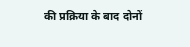की प्रक्रिया के बाद दोनों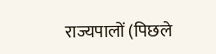राज्यपालों (पिछले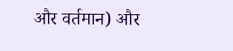और वर्तमान) और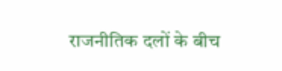राजनीतिक दलों के बीच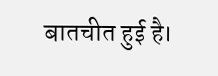बातचीत हुई है।